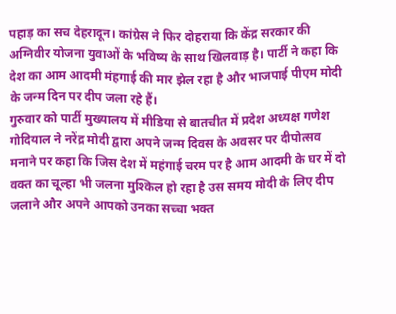पहाड़ का सच देहरादून। कांग्रेस ने फिर दोहराया कि केंद्र सरकार की अग्निवीर योजना युवाओं के भविष्य के साथ खिलवाड़ है। पार्टी ने कहा कि देश का आम आदमी मंहगाई की मार झेल रहा है और भाजपाई पीएम मोदी के जन्म दिन पर दीप जला रहे हैं।
गुरुवार को पार्टी मुख्यालय में मीडिया से बातचीत में प्रदेश अध्यक्ष गणेश गोदियाल ने नरेंद्र मोदी द्वारा अपने जन्म दिवस के अवसर पर दीपोत्सव मनाने पर कहा कि जिस देश में महंगाई चरम पर है आम आदमी के घर में दो वक्त का चूल्हा भी जलना मुश्किल हो रहा है उस समय मोदी के लिए दीप जलाने और अपने आपको उनका सच्चा भक्त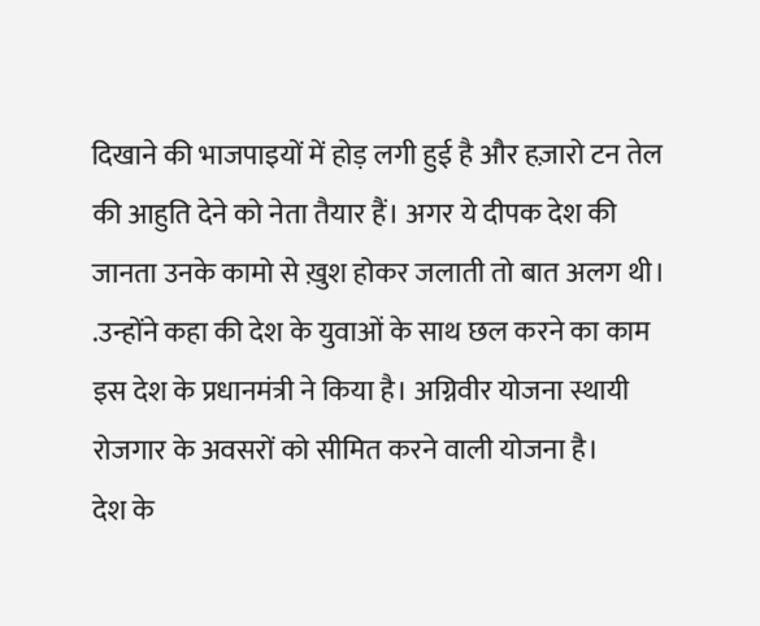दिखाने की भाजपाइयों में होड़ लगी हुई है और हज़ारो टन तेल की आहुति देने को नेता तैयार हैं। अगर ये दीपक देश की जानता उनके कामो से ख़ुश होकर जलाती तो बात अलग थी। .उन्होंने कहा की देश के युवाओं के साथ छल करने का काम इस देश के प्रधानमंत्री ने किया है। अग्निवीर योजना स्थायी रोजगार के अवसरों को सीमित करने वाली योजना है।
देश के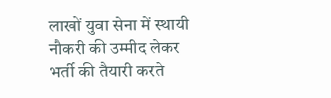लाखों युवा सेना में स्थायी नौकरी की उम्मीद लेकर भर्ती की तैयारी करते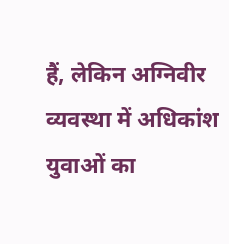हैं, लेकिन अग्निवीर व्यवस्था में अधिकांश युवाओं का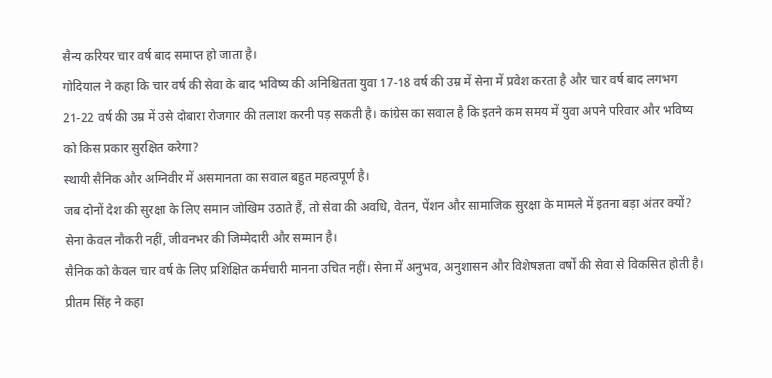सैन्य करियर चार वर्ष बाद समाप्त हो जाता है।
गोदियाल ने कहा कि चार वर्ष की सेवा के बाद भविष्य की अनिश्चितता युवा 17-18 वर्ष की उम्र में सेना में प्रवेश करता है और चार वर्ष बाद लगभग 21-22 वर्ष की उम्र में उसे दोबारा रोजगार की तलाश करनी पड़ सकती है। कांग्रेस का सवाल है कि इतने कम समय में युवा अपने परिवार और भविष्य को किस प्रकार सुरक्षित करेगा?
स्थायी सैनिक और अग्निवीर में असमानता का सवाल बहुत महत्वपूर्ण है।
जब दोनों देश की सुरक्षा के लिए समान जोखिम उठाते हैं, तो सेवा की अवधि, वेतन, पेंशन और सामाजिक सुरक्षा के मामले में इतना बड़ा अंतर क्यों?
सेना केवल नौकरी नहीं, जीवनभर की जिम्मेदारी और सम्मान है।
सैनिक को केवल चार वर्ष के लिए प्रशिक्षित कर्मचारी मानना उचित नहीं। सेना में अनुभव, अनुशासन और विशेषज्ञता वर्षों की सेवा से विकसित होती है।
प्रीतम सिंह ने कहा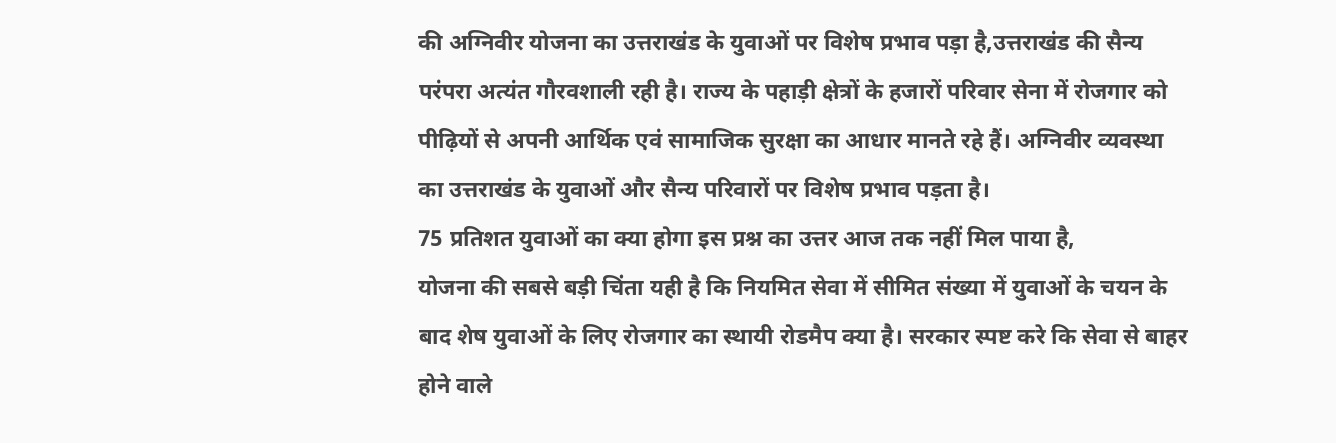की अग्निवीर योजना का उत्तराखंड के युवाओं पर विशेष प्रभाव पड़ा है,उत्तराखंड की सैन्य परंपरा अत्यंत गौरवशाली रही है। राज्य के पहाड़ी क्षेत्रों के हजारों परिवार सेना में रोजगार को पीढ़ियों से अपनी आर्थिक एवं सामाजिक सुरक्षा का आधार मानते रहे हैं। अग्निवीर व्यवस्था का उत्तराखंड के युवाओं और सैन्य परिवारों पर विशेष प्रभाव पड़ता है।
75 प्रतिशत युवाओं का क्या होगा इस प्रश्न का उत्तर आज तक नहीं मिल पाया है,
योजना की सबसे बड़ी चिंता यही है कि नियमित सेवा में सीमित संख्या में युवाओं के चयन के बाद शेष युवाओं के लिए रोजगार का स्थायी रोडमैप क्या है। सरकार स्पष्ट करे कि सेवा से बाहर होने वाले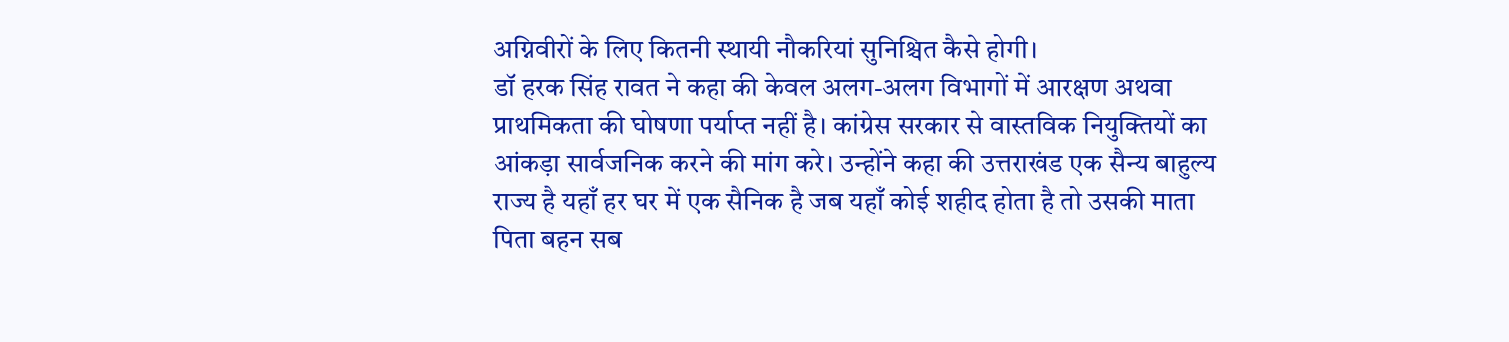अग्निवीरों के लिए कितनी स्थायी नौकरियां सुनिश्चित कैसे होगी।
डॉ हरक सिंह रावत ने कहा की केवल अलग-अलग विभागों में आरक्षण अथवा प्राथमिकता की घोषणा पर्याप्त नहीं है। कांग्रेस सरकार से वास्तविक नियुक्तियों का आंकड़ा सार्वजनिक करने की मांग करे। उन्होंने कहा की उत्तराखंड एक सैन्य बाहुल्य राज्य है यहाँ हर घर में एक सैनिक है जब यहाँ कोई शहीद होता है तो उसकी माता पिता बहन सब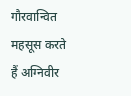गौरवान्वित महसूस करते हैं अग्निवीर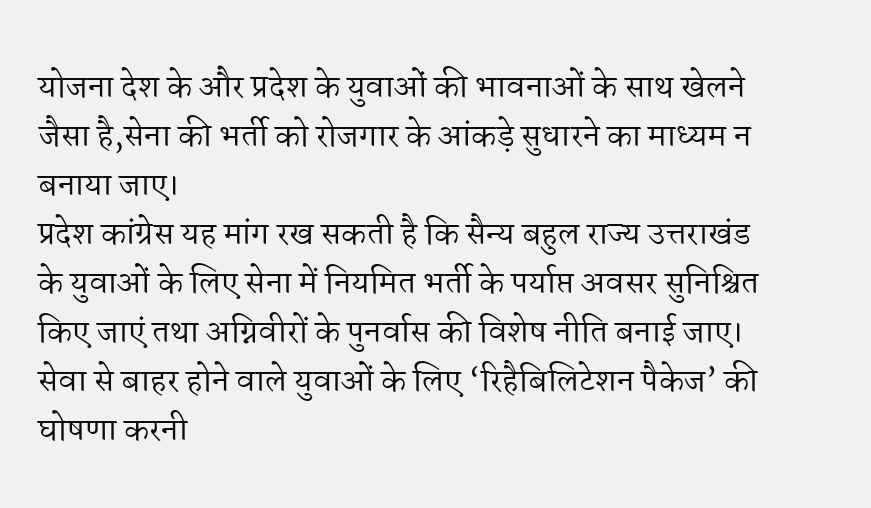योजना देश के और प्रदेश के युवाओं की भावनाओं के साथ खेलने जैसा है,सेना की भर्ती को रोजगार के आंकड़े सुधारने का माध्यम न बनाया जाए।
प्रदेश कांग्रेस यह मांग रख सकती है कि सैन्य बहुल राज्य उत्तराखंड के युवाओं के लिए सेना में नियमित भर्ती के पर्याप्त अवसर सुनिश्चित किए जाएं तथा अग्निवीरों के पुनर्वास की विशेष नीति बनाई जाए।
सेवा से बाहर होने वाले युवाओं के लिए ‘रिहैबिलिटेशन पैकेज’ की घोषणा करनी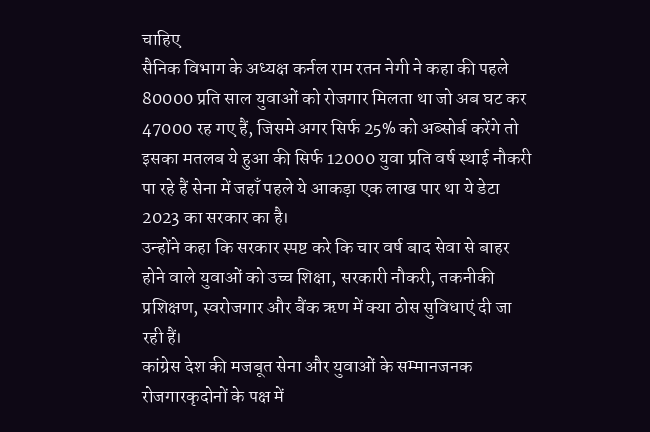चाहिए
सैनिक विभाग के अध्यक्ष कर्नल राम रतन नेगी ने कहा की पहले 80000 प्रति साल युवाओं को रोजगार मिलता था जो अब घट कर 47000 रह गए हैं, जिसमे अगर सिर्फ 25% को अब्सोर्ब करेंगे तो इसका मतलब ये हुआ की सिर्फ 12000 युवा प्रति वर्ष स्थाई नौकरी पा रहे हैं सेना में जहाँ पहले ये आकड़ा एक लाख पार था ये डेटा 2023 का सरकार का है।
उन्होंने कहा कि सरकार स्पष्ट करे कि चार वर्ष बाद सेवा से बाहर होने वाले युवाओं को उच्च शिक्षा, सरकारी नौकरी, तकनीकी प्रशिक्षण, स्वरोजगार और बैंक ऋण में क्या ठोस सुविधाएं दी जा रही हैं।
कांग्रेस देश की मजबूत सेना और युवाओं के सम्मानजनक रोजगारकृदोनों के पक्ष में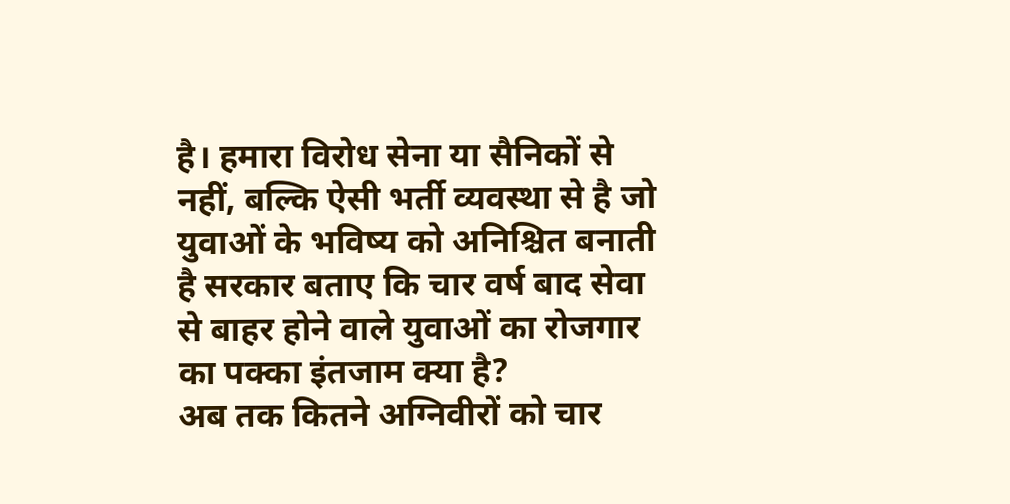है। हमारा विरोध सेना या सैनिकों से नहीं, बल्कि ऐसी भर्ती व्यवस्था से है जो युवाओं के भविष्य को अनिश्चित बनाती है सरकार बताए कि चार वर्ष बाद सेवा से बाहर होने वाले युवाओं का रोजगार का पक्का इंतजाम क्या है?
अब तक कितने अग्निवीरों को चार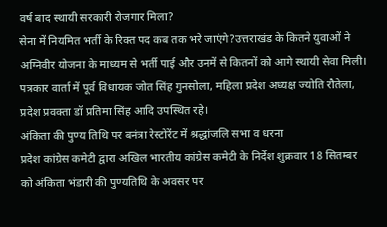वर्ष बाद स्थायी सरकारी रोजगार मिला?
सेना में नियमित भर्ती के रिक्त पद कब तक भरे जाएंगे?उत्तराखंड के कितने युवाओं ने अग्निवीर योजना के माध्यम से भर्ती पाई और उनमें से कितनों को आगे स्थायी सेवा मिली।
पत्रकार वार्ता में पूर्व विधायक जोत सिंह गुनसोला, महिला प्रदेश अध्यक्ष ज्योति रौतेला, प्रदेश प्रवक्ता डॉ प्रतिमा सिंह आदि उपस्थित रहे।
अंकिता की पुण्य तिथि पर बनंत्रा रेस्टोरेंट में श्रद्धांजलि सभा व धरना
प्रदेश कांग्रेस कमेटी द्वारा अखिल भारतीय कांग्रेस कमेटी के निर्देश शुक्रवार 18 सितम्बर को अंकिता भंडारी की पुण्यतिथि के अवसर पर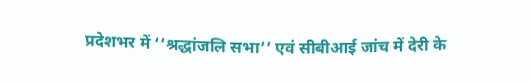प्रदेशभर में ‘‘श्रद्धांजलि सभा’’ एवं सीबीआई जांच में देरी के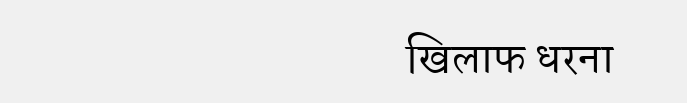खिलाफ धरना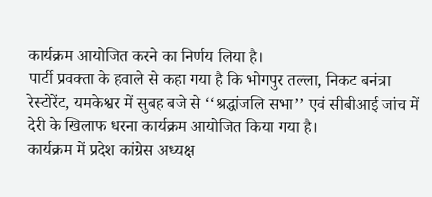कार्यक्रम आयोजित करने का निर्णय लिया है।
पार्टी प्रवक्ता के हवाले से कहा गया है कि भोगपुर तल्ला, निकट बनंत्रा रेस्टोरेंट, यमकेश्वर में सुबह बजे से ‘‘श्रद्धांजलि सभा’’ एवं सीबीआई जांच में देरी के खिलाफ धरना कार्यक्रम आयोजित किया गया है।
कार्यक्रम में प्रदेश कांग्रेस अध्यक्ष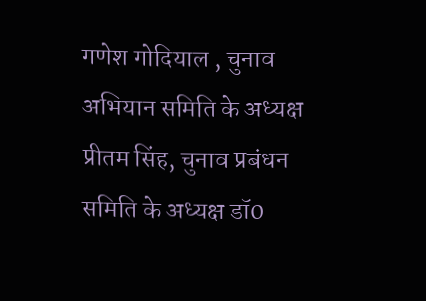गणेश गोदियाल , चुनाव अभियान समिति के अध्यक्ष प्रीतम सिंह, चुनाव प्रबंधन समिति के अध्यक्ष डॉ0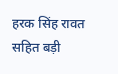हरक सिंह रावत सहित बड़ी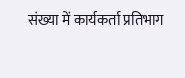संख्या में कार्यकर्ता प्रतिभाग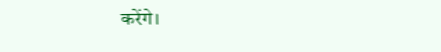करेंगे।